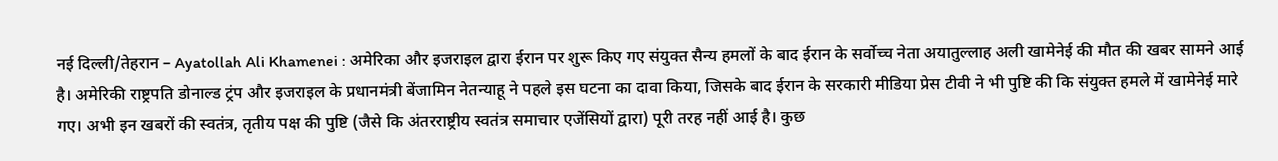नई दिल्ली/तेहरान – Ayatollah Ali Khamenei : अमेरिका और इजराइल द्वारा ईरान पर शुरू किए गए संयुक्त सैन्य हमलों के बाद ईरान के सर्वोच्च नेता अयातुल्लाह अली खामेनेई की मौत की खबर सामने आई है। अमेरिकी राष्ट्रपति डोनाल्ड ट्रंप और इजराइल के प्रधानमंत्री बेंजामिन नेतन्याहू ने पहले इस घटना का दावा किया, जिसके बाद ईरान के सरकारी मीडिया प्रेस टीवी ने भी पुष्टि की कि संयुक्त हमले में खामेनेई मारे गए। अभी इन खबरों की स्वतंत्र, तृतीय पक्ष की पुष्टि (जैसे कि अंतरराष्ट्रीय स्वतंत्र समाचार एजेंसियों द्वारा) पूरी तरह नहीं आई है। कुछ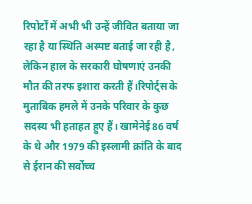रिपोर्टों में अभी भी उन्हें जीवित बताया जा रहा है या स्थिति अस्पष्ट बताई जा रही है, लेकिन हाल के सरकारी घोषणाएं उनकी मौत की तरफ इशारा करती हैं।रिपोर्ट्स के मुताबिक हमले में उनके परिवार के कुछ सदस्य भी हताहत हुए हैं। खामेनेई 86 वर्ष के थे और 1979 की इस्लामी क्रांति के बाद से ईरान की सर्वोच्च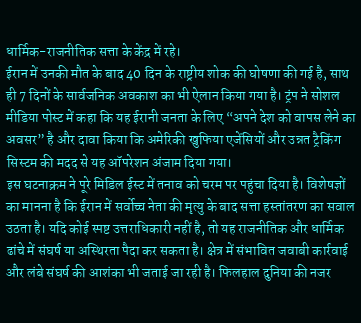धार्मिक-राजनीतिक सत्ता के केंद्र में रहे।
ईरान में उनकी मौत के बाद 40 दिन के राष्ट्रीय शोक की घोषणा की गई है, साथ ही 7 दिनों के सार्वजनिक अवकाश का भी ऐलान किया गया है। ट्रंप ने सोशल मीडिया पोस्ट में कहा कि यह ईरानी जनता के लिए “अपने देश को वापस लेने का अवसर” है और दावा किया कि अमेरिकी खुफिया एजेंसियों और उन्नत ट्रैकिंग सिस्टम की मदद से यह ऑपरेशन अंजाम दिया गया।
इस घटनाक्रम ने पूरे मिडिल ईस्ट में तनाव को चरम पर पहुंचा दिया है। विशेषज्ञों का मानना है कि ईरान में सर्वोच्च नेता की मृत्यु के बाद सत्ता हस्तांतरण का सवाल उठता है। यदि कोई स्पष्ट उत्तराधिकारी नहीं है, तो यह राजनीतिक और धार्मिक ढांचे में संघर्ष या अस्थिरता पैदा कर सकता है। क्षेत्र में संभावित जवाबी कार्रवाई और लंबे संघर्ष की आशंका भी जताई जा रही है। फिलहाल दुनिया की नजर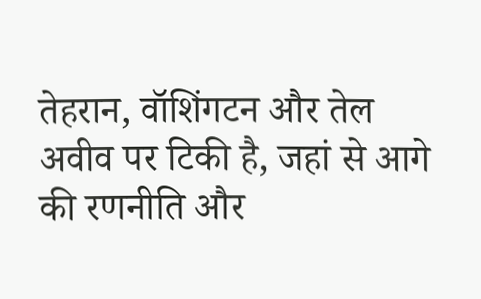तेहरान, वॉशिंगटन और तेल अवीव पर टिकी है, जहां से आगे की रणनीति और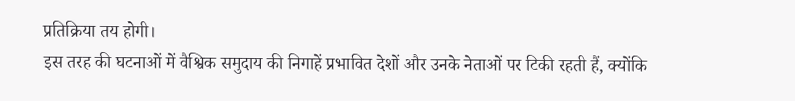प्रतिक्रिया तय होगी।
इस तरह की घटनाओं में वैश्विक समुदाय की निगाहें प्रभावित देशों और उनके नेताओं पर टिकी रहती हैं, क्योंकि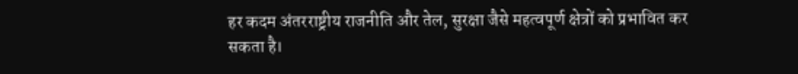हर कदम अंतरराष्ट्रीय राजनीति और तेल, सुरक्षा जैसे महत्वपूर्ण क्षेत्रों को प्रभावित कर सकता है।